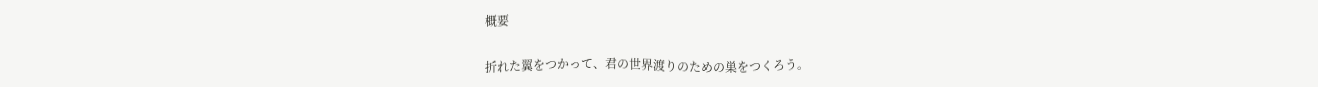概要

折れた翼をつかって、君の世界渡りのための巣をつくろう。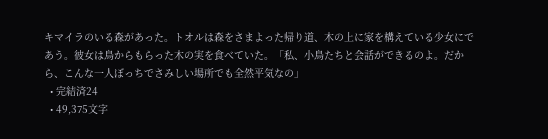キマイラのいる森があった。トオルは森をさまよった帰り道、木の上に家を構えている少女にであう。彼女は鳥からもらった木の実を食べていた。「私、小鳥たちと会話ができるのよ。だから、こんな一人ぼっちでさみしい場所でも全然平気なの」
  • 完結済24
  • 49,375文字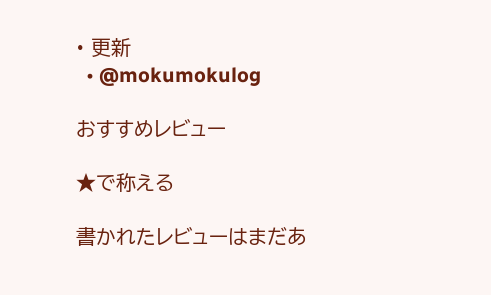• 更新
  • @mokumokulog

おすすめレビュー

★で称える

書かれたレビューはまだあ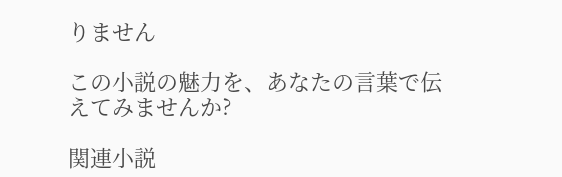りません

この小説の魅力を、あなたの言葉で伝えてみませんか?

関連小説